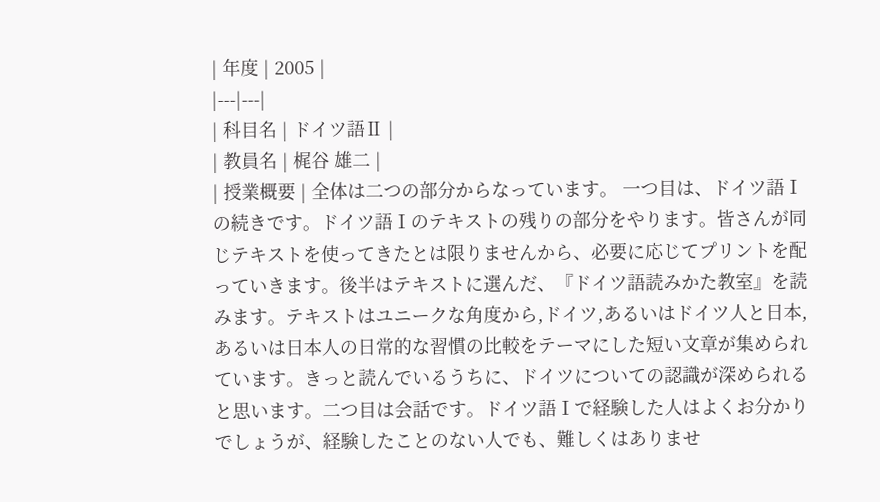| 年度 | 2005 |
|---|---|
| 科目名 | ドイツ語Ⅱ |
| 教員名 | 梶谷 雄二 |
| 授業概要 | 全体は二つの部分からなっています。 一つ目は、ドイツ語Ⅰの続きです。ドイツ語Ⅰのテキストの残りの部分をやります。皆さんが同じテキストを使ってきたとは限りませんから、必要に応じてプリントを配っていきます。後半はテキストに選んだ、『ドイツ語読みかた教室』を読みます。テキストはユニークな角度から,ドイツ,あるいはドイツ人と日本,あるいは日本人の日常的な習慣の比較をテーマにした短い文章が集められています。きっと読んでいるうちに、ドイツについての認識が深められると思います。二つ目は会話です。ドイツ語Ⅰで経験した人はよくお分かりでしょうが、経験したことのない人でも、難しくはありませ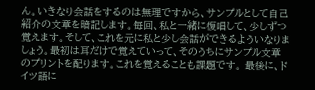ん。いきなり会話をするのは無理ですから、サンプルとして自己紹介の文章を暗記します。毎回、私と一緒に復唱して、少しずつ覚えます。そして、これを元に私と少し会話ができるよういなりましょう。最初は耳だけで覚えていって、そのうちにサンプル文章のプリントを配ります。これを覚えることも課題です。 最後に、ドイツ語に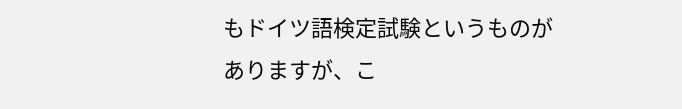もドイツ語検定試験というものがありますが、こ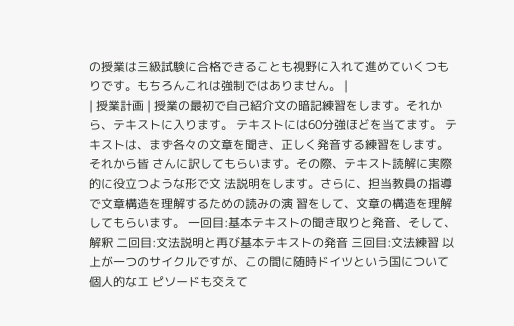の授業は三級試験に合格できることも視野に入れて進めていくつもりです。もちろんこれは強制ではありません。 |
| 授業計画 | 授業の最初で自己紹介文の暗記練習をします。それから、テキストに入ります。 テキストには60分強ほどを当てます。 テキストは、まず各々の文章を聞き、正しく発音する練習をします。それから皆 さんに訳してもらいます。その際、テキスト読解に実際的に役立つような形で文 法説明をします。さらに、担当教員の指導で文章構造を理解するための読みの演 習をして、文章の構造を理解してもらいます。 一回目:基本テキストの聞き取りと発音、そして、解釈 二回目:文法説明と再び基本テキストの発音 三回目:文法練習 以上が一つのサイクルですが、この間に随時ドイツという国について個人的なエ ピソードも交えて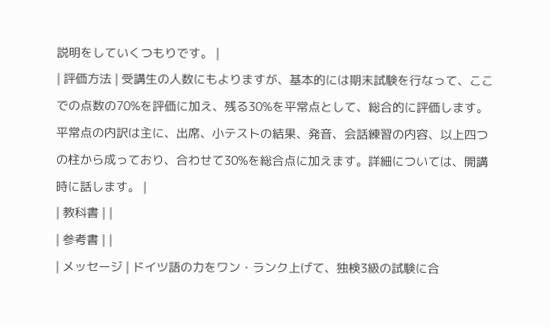説明をしていくつもりです。 |
| 評価方法 | 受講生の人数にもよりますが、基本的には期末試験を行なって、ここでの点数の70%を評価に加え、残る30%を平常点として、総合的に評価します。平常点の内訳は主に、出席、小テストの結果、発音、会話練習の内容、以上四つの柱から成っており、合わせて30%を総合点に加えます。詳細については、開講時に話します。 |
| 教科書 | |
| 参考書 | |
| メッセージ | ドイツ語の力をワン・ランク上げて、独検3級の試験に合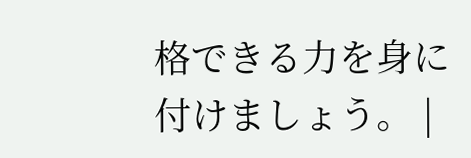格できる力を身に付けましょう。 |